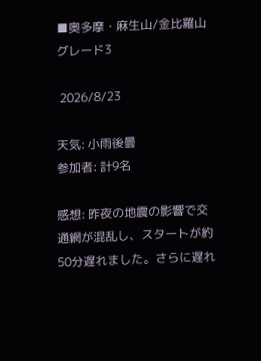■奥多摩・麻生山/金比羅山 グレード3

 2026/8/23

天気: 小雨後曇
参加者: 計9名

感想: 昨夜の地震の影響で交通網が混乱し、スタートが約50分遅れました。さらに遅れ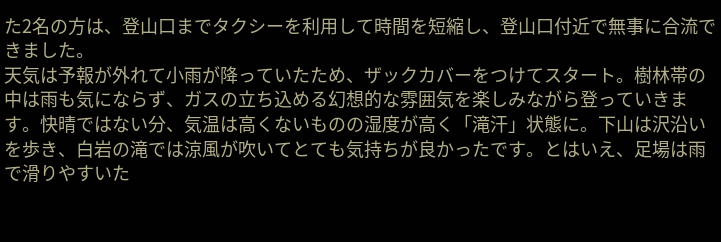た2名の方は、登山口までタクシーを利用して時間を短縮し、登山口付近で無事に合流できました。
天気は予報が外れて小雨が降っていたため、ザックカバーをつけてスタート。樹林帯の中は雨も気にならず、ガスの立ち込める幻想的な雰囲気を楽しみながら登っていきます。快晴ではない分、気温は高くないものの湿度が高く「滝汗」状態に。下山は沢沿いを歩き、白岩の滝では涼風が吹いてとても気持ちが良かったです。とはいえ、足場は雨で滑りやすいた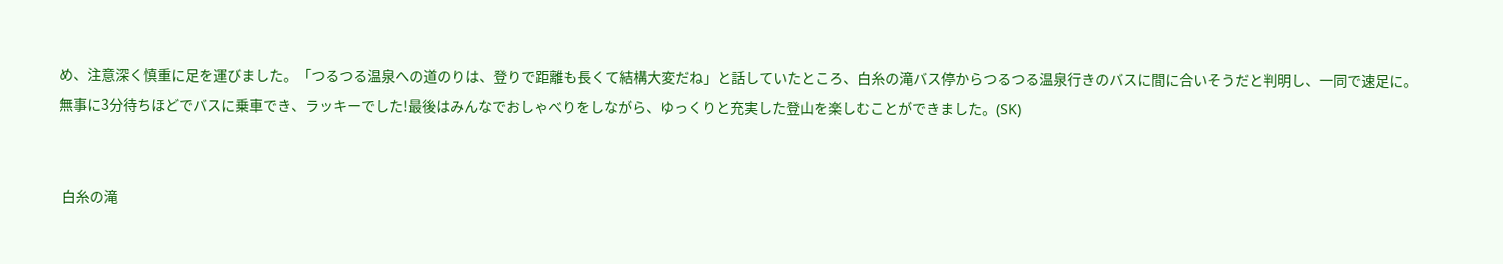め、注意深く慎重に足を運びました。「つるつる温泉への道のりは、登りで距離も長くて結構大変だね」と話していたところ、白糸の滝バス停からつるつる温泉行きのバスに間に合いそうだと判明し、一同で速足に。無事に3分待ちほどでバスに乗車でき、ラッキーでした!最後はみんなでおしゃべりをしながら、ゆっくりと充実した登山を楽しむことができました。(SK)


 白糸の滝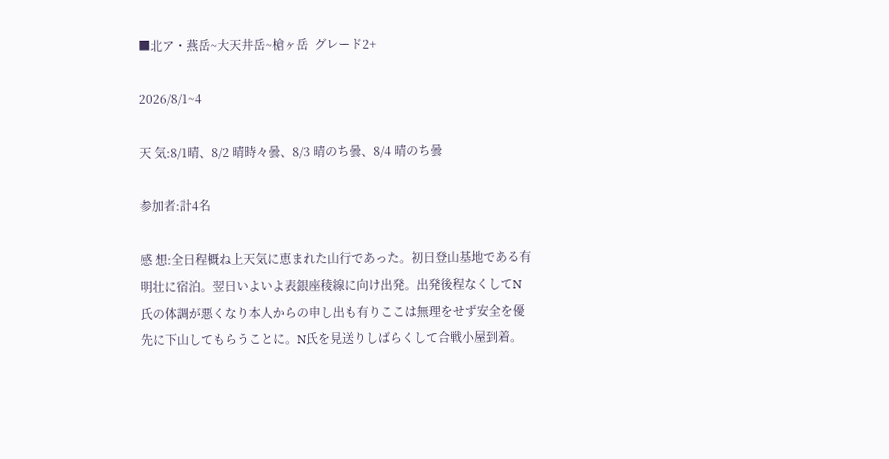■北ア・燕岳~大天井岳~槍ヶ岳  グレード2+

2026/8/1~4

天 気:8/1晴、8/2 晴時々曇、8/3 晴のち曇、8/4 晴のち曇

参加者:計4名

感 想:全日程概ね上天気に恵まれた山行であった。初日登山基地である有明壮に宿泊。翌日いよいよ表銀座稜線に向け出発。出発後程なくしてN氏の体調が悪くなり本人からの申し出も有りここは無理をせず安全を優先に下山してもらうことに。N氏を見送りしばらくして合戦小屋到着。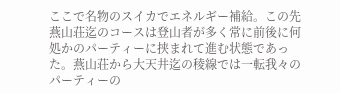ここで名物のスイカでエネルギー補給。この先燕山荘迄のコースは登山者が多く常に前後に何処かのパーティーに挟まれて進む状態であった。燕山荘から大天井迄の稜線では一転我々のパーティーの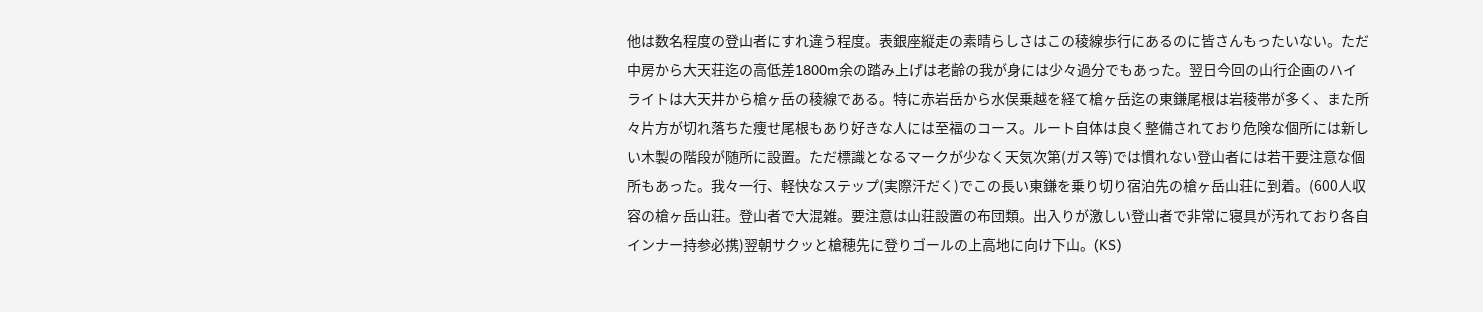他は数名程度の登山者にすれ違う程度。表銀座縦走の素晴らしさはこの稜線歩行にあるのに皆さんもったいない。ただ中房から大天荘迄の高低差1800m余の踏み上げは老齢の我が身には少々過分でもあった。翌日今回の山行企画のハイライトは大天井から槍ヶ岳の稜線である。特に赤岩岳から水俣乗越を経て槍ヶ岳迄の東鎌尾根は岩稜帯が多く、また所々片方が切れ落ちた痩せ尾根もあり好きな人には至福のコース。ルート自体は良く整備されており危険な個所には新しい木製の階段が随所に設置。ただ標識となるマークが少なく天気次第(ガス等)では慣れない登山者には若干要注意な個所もあった。我々一行、軽快なステップ(実際汗だく)でこの長い東鎌を乗り切り宿泊先の槍ヶ岳山荘に到着。(600人収容の槍ヶ岳山荘。登山者で大混雑。要注意は山荘設置の布団類。出入りが激しい登山者で非常に寝具が汚れており各自インナー持参必携)翌朝サクッと槍穂先に登りゴールの上高地に向け下山。(KS)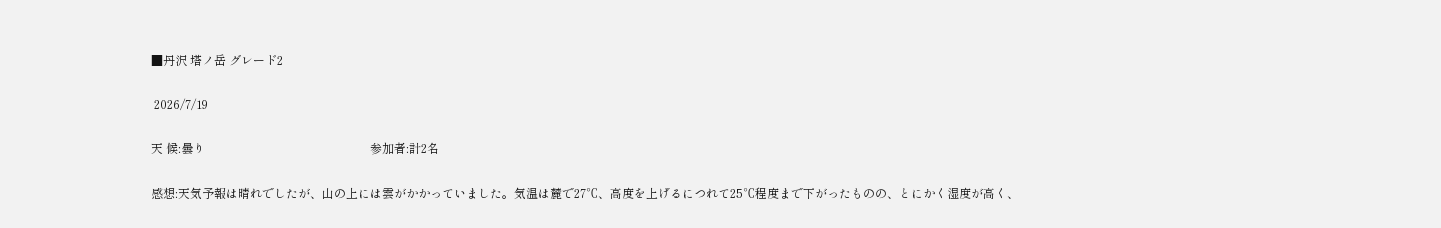■丹沢 塔ノ岳 グレード2

 2026/7/19

天 候:曇り                                                       参加者:計2名

感想:天気予報は晴れでしたが、山の上には雲がかかっていました。気温は麓で27℃、高度を上げるにつれて25℃程度まで下がったものの、とにかく湿度が高く、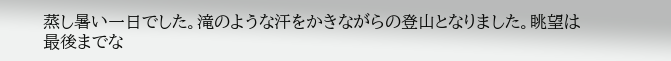蒸し暑い一日でした。滝のような汗をかきながらの登山となりました。眺望は最後までな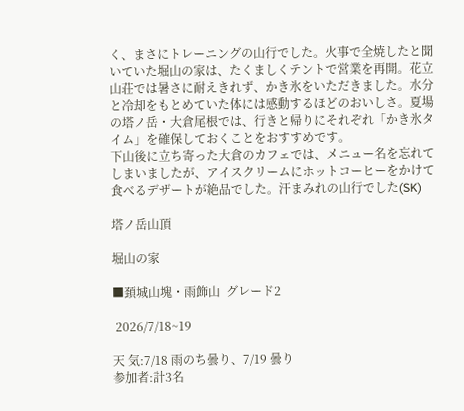く、まさにトレーニングの山行でした。火事で全焼したと聞いていた堀山の家は、たくましくテントで営業を再開。花立山荘では暑さに耐えきれず、かき氷をいただきました。水分と冷却をもとめていた体には感動するほどのおいしさ。夏場の塔ノ岳・大倉尾根では、行きと帰りにそれぞれ「かき氷タイム」を確保しておくことをおすすめです。
下山後に立ち寄った大倉のカフェでは、メニュー名を忘れてしまいましたが、アイスクリームにホットコーヒーをかけて食べるデザートが絶品でした。汗まみれの山行でした(SK)

塔ノ岳山頂

堀山の家

■頚城山塊・雨飾山  グレード2

 2026/7/18~19

天 気:7/18 雨のち曇り、7/19 曇り
参加者:計3名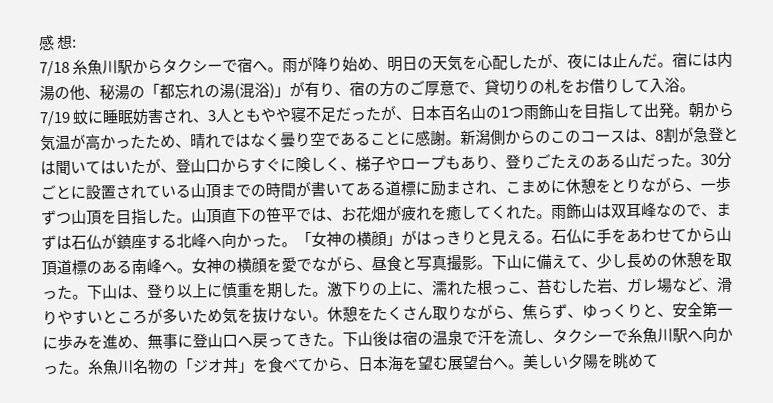感 想:
7/18 糸魚川駅からタクシーで宿へ。雨が降り始め、明日の天気を心配したが、夜には止んだ。宿には内湯の他、秘湯の「都忘れの湯(混浴)」が有り、宿の方のご厚意で、貸切りの札をお借りして入浴。
7/19 蚊に睡眠妨害され、3人ともやや寝不足だったが、日本百名山の1つ雨飾山を目指して出発。朝から気温が高かったため、晴れではなく曇り空であることに感謝。新潟側からのこのコースは、8割が急登とは聞いてはいたが、登山口からすぐに険しく、梯子やロープもあり、登りごたえのある山だった。30分ごとに設置されている山頂までの時間が書いてある道標に励まされ、こまめに休憩をとりながら、一歩ずつ山頂を目指した。山頂直下の笹平では、お花畑が疲れを癒してくれた。雨飾山は双耳峰なので、まずは石仏が鎮座する北峰へ向かった。「女神の横顔」がはっきりと見える。石仏に手をあわせてから山頂道標のある南峰へ。女神の横顔を愛でながら、昼食と写真撮影。下山に備えて、少し長めの休憩を取った。下山は、登り以上に慎重を期した。激下りの上に、濡れた根っこ、苔むした岩、ガレ場など、滑りやすいところが多いため気を抜けない。休憩をたくさん取りながら、焦らず、ゆっくりと、安全第一に歩みを進め、無事に登山口へ戻ってきた。下山後は宿の温泉で汗を流し、タクシーで糸魚川駅へ向かった。糸魚川名物の「ジオ丼」を食べてから、日本海を望む展望台へ。美しい夕陽を眺めて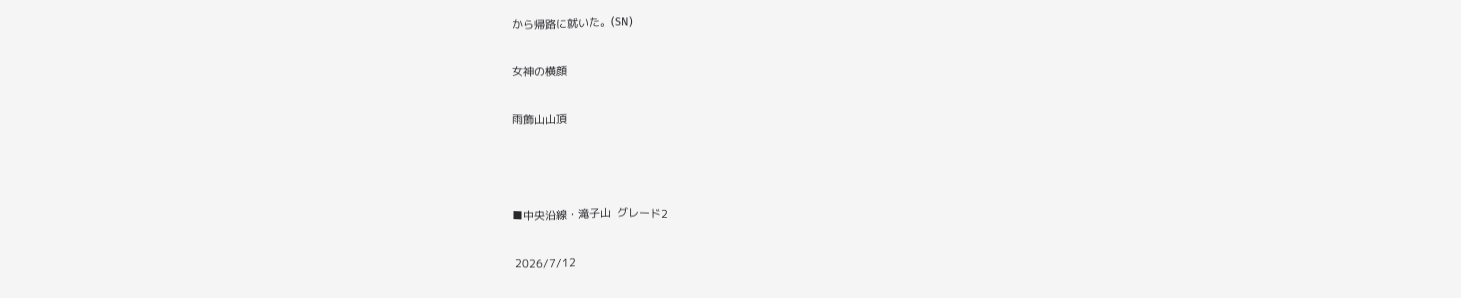から帰路に就いた。(SN)

女神の横顔

雨飾山山頂



■中央沿線・滝子山  グレード2

 2026/7/12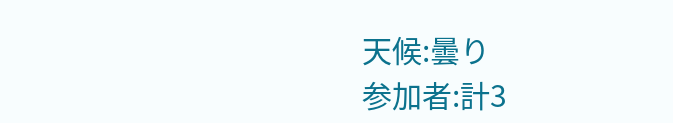天候:曇り
参加者:計3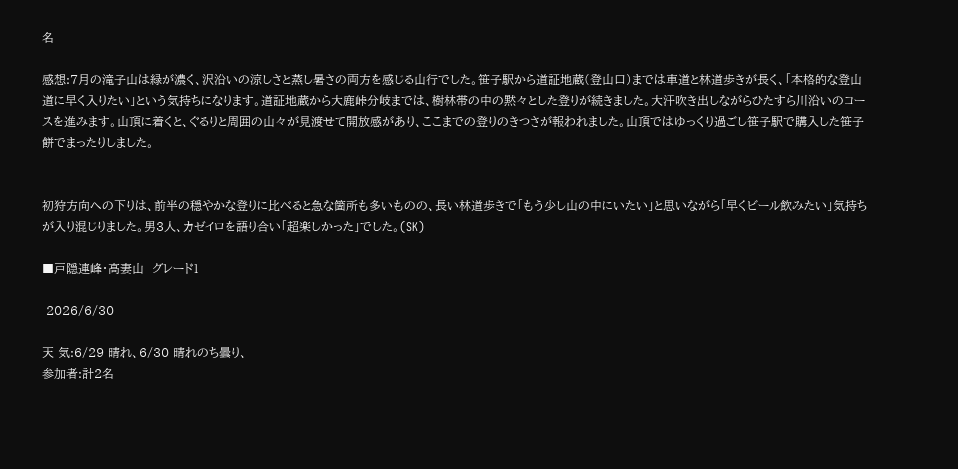名

感想:7月の滝子山は緑が濃く、沢沿いの涼しさと蒸し暑さの両方を感じる山行でした。笹子駅から道証地蔵(登山口)までは車道と林道歩きが長く、「本格的な登山道に早く入りたい」という気持ちになります。道証地蔵から大鹿峠分岐までは、樹林帯の中の黙々とした登りが続きました。大汗吹き出しながらひたすら川沿いのコースを進みます。山頂に着くと、ぐるりと周囲の山々が見渡せて開放感があり、ここまでの登りのきつさが報われました。山頂ではゆっくり過ごし笹子駅で購入した笹子餅でまったりしました。


初狩方向への下りは、前半の穏やかな登りに比べると急な箇所も多いものの、長い林道歩きで「もう少し山の中にいたい」と思いながら「早くビール飲みたい」気持ちが入り混じりました。男3人、カゼイロを語り合い「超楽しかった」でした。(SK)

■戸隠連峰・高妻山  グレード1

 2026/6/30

天 気:6/29 晴れ、6/30 晴れのち曇り、
参加者:計2名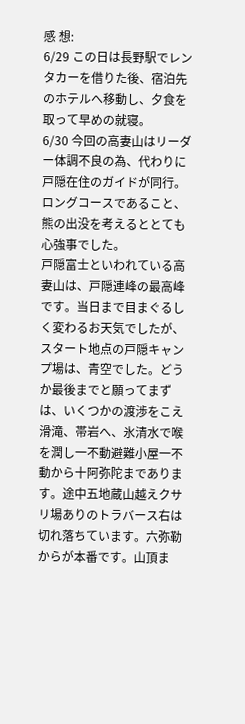感 想:
6/29 この日は長野駅でレンタカーを借りた後、宿泊先のホテルへ移動し、夕食を取って早めの就寝。
6/30 今回の高妻山はリーダー体調不良の為、代わりに戸隠在住のガイドが同行。ロングコースであること、熊の出没を考えるととても心強事でした。
戸隠富士といわれている高妻山は、戸隠連峰の最高峰です。当日まで目まぐるしく変わるお天気でしたが、スタート地点の戸隠キャンプ場は、青空でした。どうか最後までと願ってまずは、いくつかの渡渉をこえ滑滝、帯岩へ、氷清水で喉を潤し一不動避難小屋一不動から十阿弥陀まであります。途中五地蔵山越えクサリ場ありのトラバース右は切れ落ちています。六弥勒からが本番です。山頂ま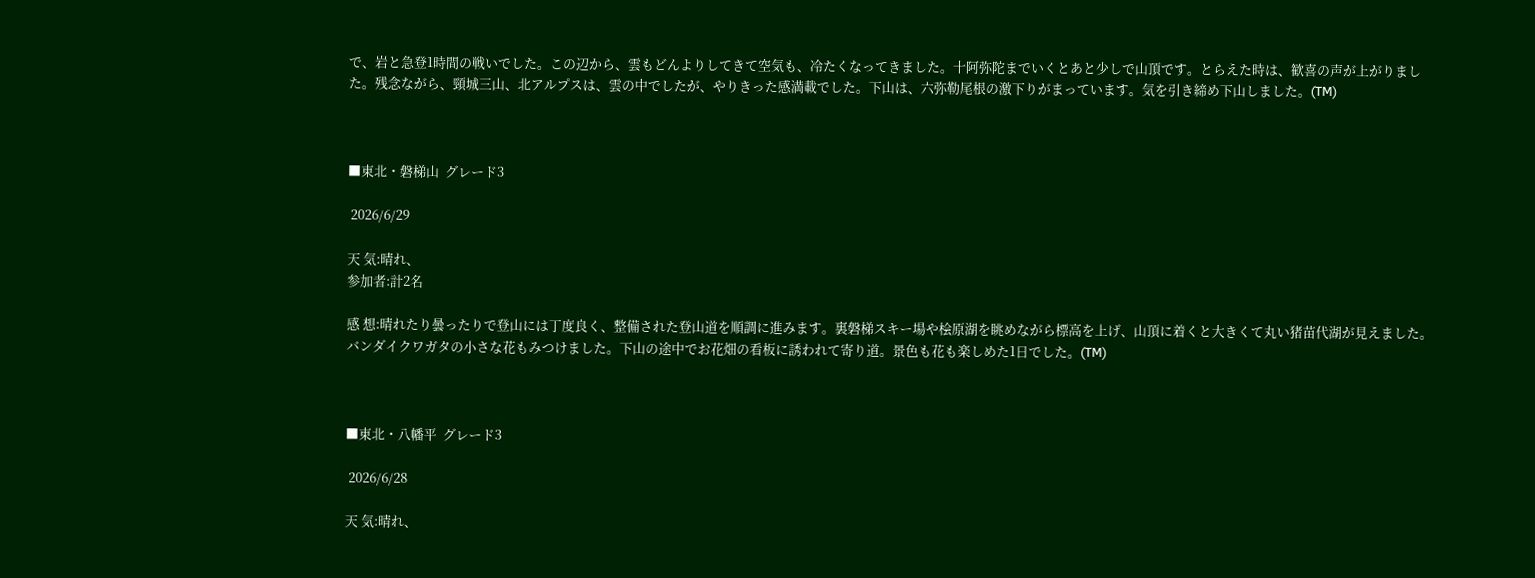で、岩と急登1時間の戦いでした。この辺から、雲もどんよりしてきて空気も、冷たくなってきました。十阿弥陀までいくとあと少しで山頂です。とらえた時は、歓喜の声が上がりました。残念ながら、頸城三山、北アルプスは、雲の中でしたが、やりきった感満載でした。下山は、六弥勒尾根の激下りがまっています。気を引き締め下山しました。(TM)



■東北・磐梯山  グレード3

 2026/6/29

天 気:晴れ、
参加者:計2名

感 想:晴れたり曇ったりで登山には丁度良く、整備された登山道を順調に進みます。裏磐梯スキー場や桧原湖を眺めながら標高を上げ、山頂に着くと大きくて丸い猪苗代湖が見えました。バンダイクワガタの小さな花もみつけました。下山の途中でお花畑の看板に誘われて寄り道。景色も花も楽しめた1日でした。(TM)



■東北・八幡平  グレード3

 2026/6/28

天 気:晴れ、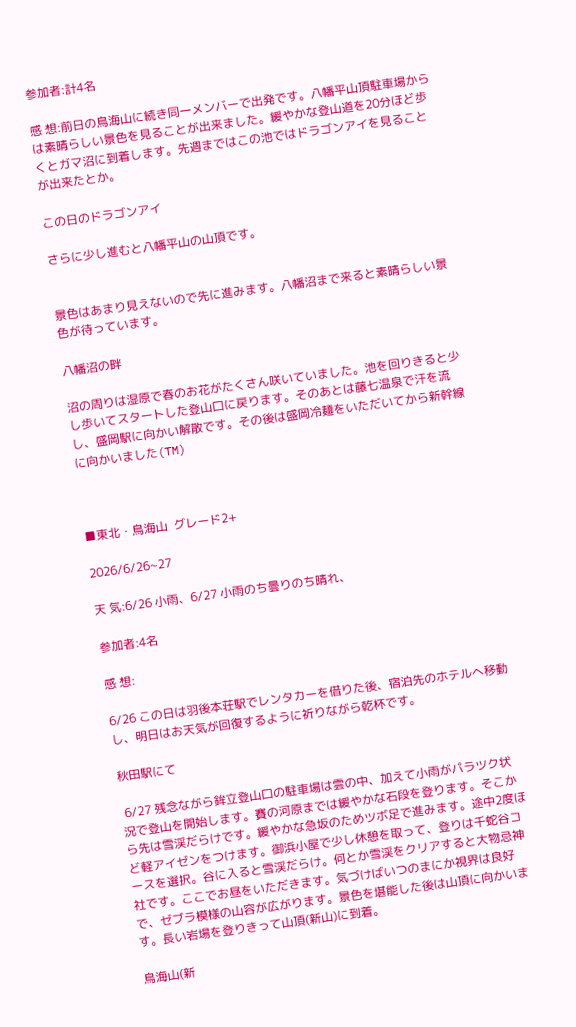参加者:計4名

感 想:前日の鳥海山に続き同一メンバーで出発です。八幡平山頂駐車場からは素晴らしい景色を見ることが出来ました。緩やかな登山道を20分ほど歩くとガマ沼に到着します。先週まではこの池ではドラゴンアイを見ることが出来たとか。

この日のドラゴンアイ

さらに少し進むと八幡平山の山頂です。


景色はあまり見えないので先に進みます。八幡沼まで来ると素晴らしい景色が待っています。

八幡沼の畔

沼の周りは湿原で春のお花がたくさん咲いていました。池を回りきると少し歩いてスタートした登山口に戻ります。そのあとは藤七温泉で汗を流し、盛岡駅に向かい解散です。その後は盛岡冷麺をいただいてから新幹線に向かいました(TM)



■東北・鳥海山  グレード2+

2026/6/26~27

天 気:6/26 小雨、6/27 小雨のち曇りのち晴れ、

参加者:4名

感 想:

6/26 この日は羽後本荘駅でレンタカーを借りた後、宿泊先のホテルへ移動し、明日はお天気が回復するように祈りながら乾杯です。

秋田駅にて

 6/27 残念ながら鉾立登山口の駐車場は雲の中、加えて小雨がパラツク状況で登山を開始します。賽の河原までは緩やかな石段を登ります。そこから先は雪渓だらけです。緩やかな急坂のためツボ足で進みます。途中2度ほど軽アイゼンをつけます。御浜小屋で少し休憩を取って、登りは千蛇谷コースを選択。谷に入ると雪渓だらけ。何とか雪渓をクリアすると大物忌神社です。ここでお昼をいただきます。気づけばいつのまにか視界は良好で、ゼブラ模様の山容が広がります。景色を堪能した後は山頂に向かいます。長い岩場を登りきって山頂(新山)に到着。

鳥海山(新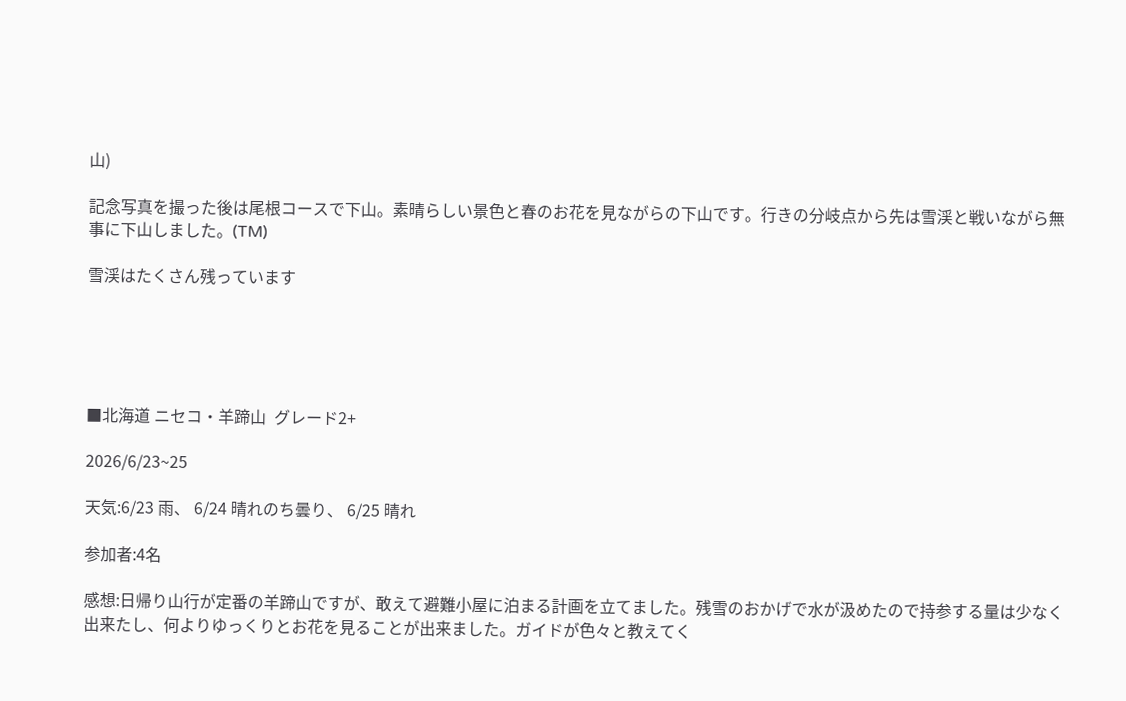山)

記念写真を撮った後は尾根コースで下山。素晴らしい景色と春のお花を見ながらの下山です。行きの分岐点から先は雪渓と戦いながら無事に下山しました。(TM)

雪渓はたくさん残っています





■北海道 ニセコ・羊蹄山  グレード2+

2026/6/23~25

天気:6/23 雨、 6/24 晴れのち曇り、 6/25 晴れ

参加者:4名

感想:日帰り山行が定番の羊蹄山ですが、敢えて避難小屋に泊まる計画を立てました。残雪のおかげで水が汲めたので持参する量は少なく出来たし、何よりゆっくりとお花を見ることが出来ました。ガイドが色々と教えてく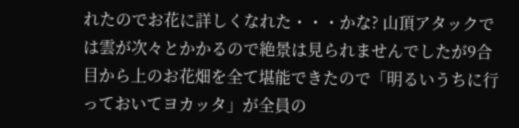れたのでお花に詳しくなれた・・・かな? 山頂アタックでは雲が次々とかかるので絶景は見られませんでしたが9合目から上のお花畑を全て堪能できたので「明るいうちに行っておいてヨカッタ」が全員の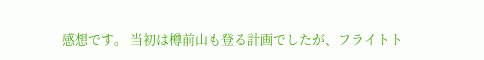感想です。 当初は樽前山も登る計画でしたが、フライトト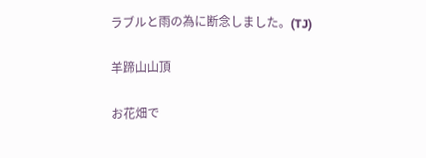ラブルと雨の為に断念しました。(TJ)

羊蹄山山頂

お花畑で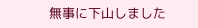無事に下山しました